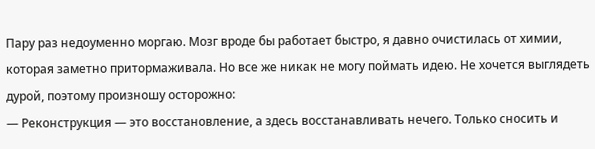Пару раз недоуменно моргаю. Мозг вроде бы работает быстро, я давно очистилась от химии, которая заметно притормаживала. Но все же никак не могу поймать идею. Не хочется выглядеть дурой, поэтому произношу осторожно:
— Реконструкция — это восстановление, а здесь восстанавливать нечего. Только сносить и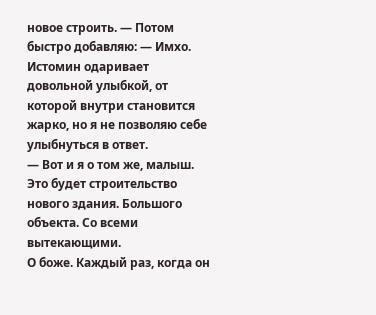новое строить. — Потом быстро добавляю: — Имхо.
Истомин одаривает довольной улыбкой, от которой внутри становится жарко, но я не позволяю себе улыбнуться в ответ.
— Вот и я о том же, малыш. Это будет строительство нового здания. Большого объекта. Со всеми вытекающими.
О боже. Каждый раз, когда он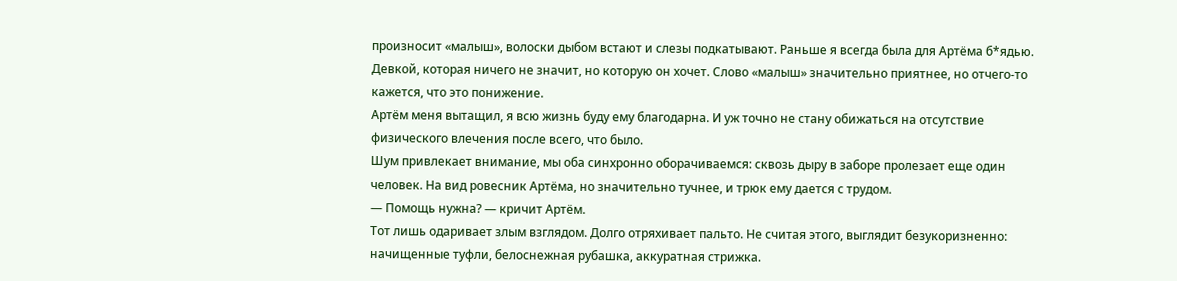произносит «малыш», волоски дыбом встают и слезы подкатывают. Раньше я всегда была для Артёма б*ядью. Девкой, которая ничего не значит, но которую он хочет. Слово «малыш» значительно приятнее, но отчего-то кажется, что это понижение.
Артём меня вытащил, я всю жизнь буду ему благодарна. И уж точно не стану обижаться на отсутствие физического влечения после всего, что было.
Шум привлекает внимание, мы оба синхронно оборачиваемся: сквозь дыру в заборе пролезает еще один человек. На вид ровесник Артёма, но значительно тучнее, и трюк ему дается с трудом.
— Помощь нужна? — кричит Артём.
Тот лишь одаривает злым взглядом. Долго отряхивает пальто. Не считая этого, выглядит безукоризненно: начищенные туфли, белоснежная рубашка, аккуратная стрижка.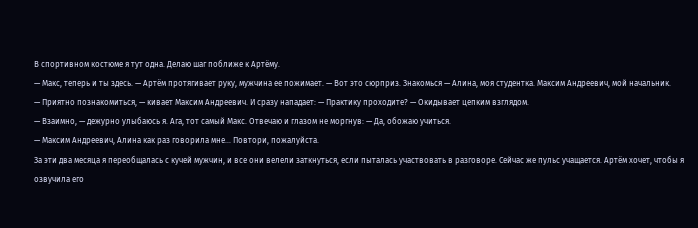В спортивном костюме я тут одна. Делаю шаг поближе к Артёму.
— Макс, теперь и ты здесь. — Артём протягивает руку, мужчина ее пожимает. — Вот это сюрприз. Знакомься — Алина, моя студентка. Максим Андреевич, мой начальник.
— Приятно познакомиться, — кивает Максим Андреевич. И сразу нападает: — Практику проходите? — Окидывает цепким взглядом.
— Взаимно, — дежурно улыбаюсь я. Ага, тот самый Макс. Отвечаю и глазом не моргнув: — Да, обожаю учиться.
— Максим Андреевич, Алина как раз говорила мне... Повтори, пожалуйста.
За эти два месяца я переобщалась с кучей мужчин, и все они велели заткнуться, если пыталась участвовать в разговоре. Сейчас же пульс учащается. Артём хочет, чтобы я озвучила его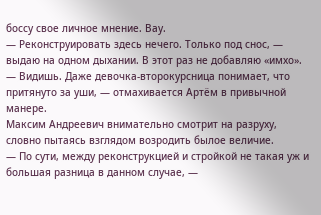боссу свое личное мнение. Вау.
— Реконструировать здесь нечего. Только под снос, — выдаю на одном дыхании. В этот раз не добавляю «имхо».
— Видишь. Даже девочка-второкурсница понимает, что притянуто за уши, — отмахивается Артём в привычной манере.
Максим Андреевич внимательно смотрит на разруху, словно пытаясь взглядом возродить былое величие.
— По сути, между реконструкцией и стройкой не такая уж и большая разница в данном случае, —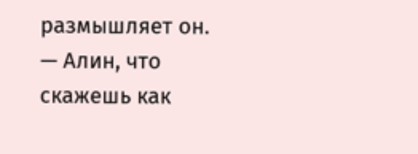размышляет он.
— Алин, что скажешь как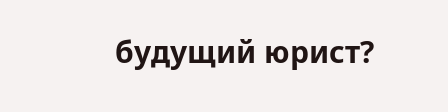будущий юрист?